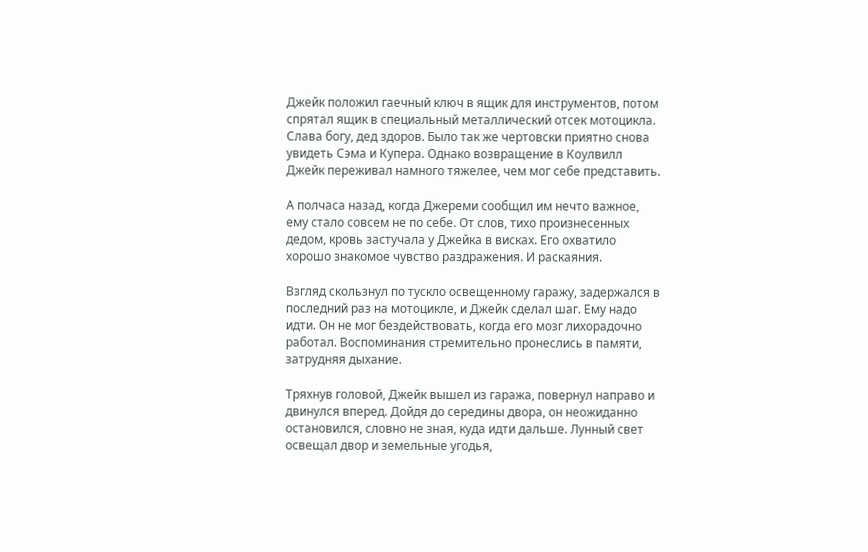Джейк положил гаечный ключ в ящик для инструментов, потом спрятал ящик в специальный металлический отсек мотоцикла. Слава богу, дед здоров. Было так же чертовски приятно снова увидеть Сэма и Купера. Однако возвращение в Коулвилл Джейк переживал намного тяжелее, чем мог себе представить.

А полчаса назад, когда Джереми сообщил им нечто важное, ему стало совсем не по себе. От слов, тихо произнесенных дедом, кровь застучала у Джейка в висках. Его охватило хорошо знакомое чувство раздражения. И раскаяния.

Взгляд скользнул по тускло освещенному гаражу, задержался в последний раз на мотоцикле, и Джейк сделал шаг. Ему надо идти. Он не мог бездействовать, когда его мозг лихорадочно работал. Воспоминания стремительно пронеслись в памяти, затрудняя дыхание.

Тряхнув головой, Джейк вышел из гаража, повернул направо и двинулся вперед. Дойдя до середины двора, он неожиданно остановился, словно не зная, куда идти дальше. Лунный свет освещал двор и земельные угодья,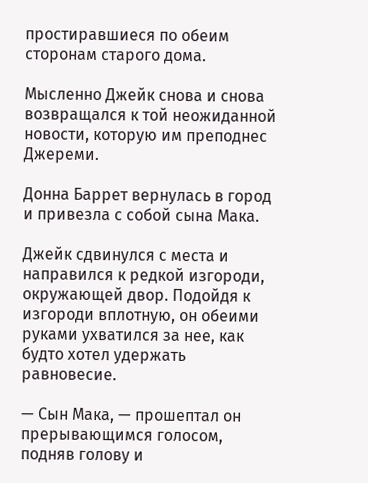простиравшиеся по обеим сторонам старого дома.

Мысленно Джейк снова и снова возвращался к той неожиданной новости, которую им преподнес Джереми.

Донна Баррет вернулась в город и привезла с собой сына Мака.

Джейк сдвинулся с места и направился к редкой изгороди, окружающей двор. Подойдя к изгороди вплотную, он обеими руками ухватился за нее, как будто хотел удержать равновесие.

— Сын Мака, — прошептал он прерывающимся голосом, подняв голову и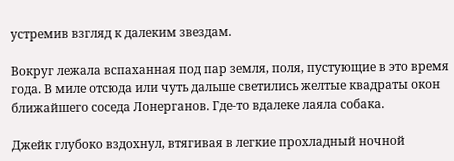устремив взгляд к далеким звездам.

Вокруг лежала вспаханная под пар земля, поля, пустующие в это время года. В миле отсюда или чуть дальше светились желтые квадраты окон ближайшего соседа Лонерганов. Где-то вдалеке лаяла собака.

Джейк глубоко вздохнул, втягивая в легкие прохладный ночной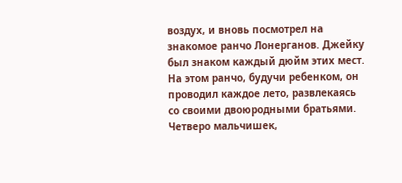воздух, и вновь посмотрел на знакомое ранчо Лонерганов. Джейку был знаком каждый дюйм этих мест. На этом ранчо, будучи ребенком, он проводил каждое лето, развлекаясь со своими двоюродными братьями. Четверо мальчишек,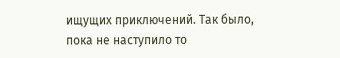ищущих приключений. Так было, пока не наступило то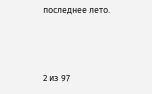последнее лето.



2 из 97